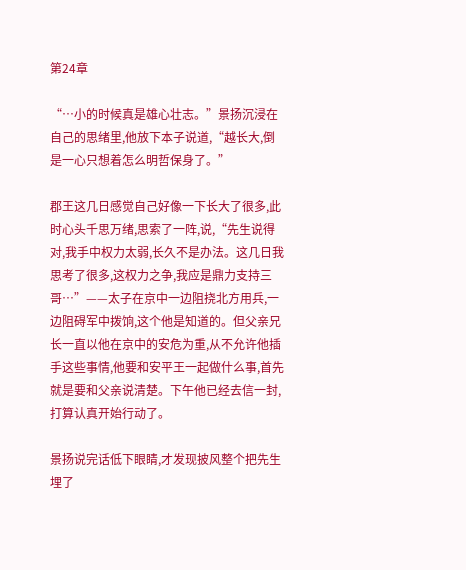第24章

“…小的时候真是雄心壮志。”景扬沉浸在自己的思绪里,他放下本子说道,“越长大,倒是一心只想着怎么明哲保身了。”

郡王这几日感觉自己好像一下长大了很多,此时心头千思万绪,思索了一阵,说,“先生说得对,我手中权力太弱,长久不是办法。这几日我思考了很多,这权力之争,我应是鼎力支持三哥…”——太子在京中一边阻挠北方用兵,一边阻碍军中拨饷,这个他是知道的。但父亲兄长一直以他在京中的安危为重,从不允许他插手这些事情,他要和安平王一起做什么事,首先就是要和父亲说清楚。下午他已经去信一封,打算认真开始行动了。

景扬说完话低下眼睛,才发现披风整个把先生埋了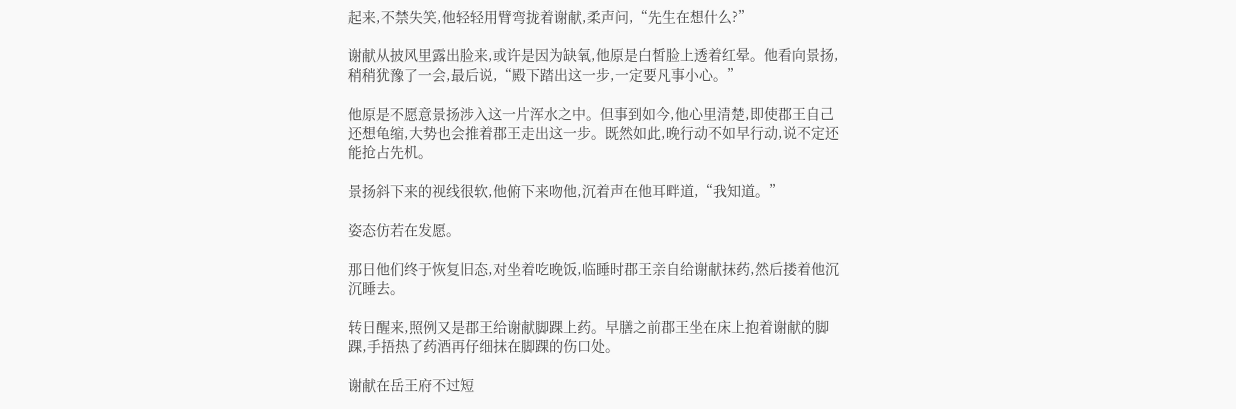起来,不禁失笑,他轻轻用臂弯拢着谢献,柔声问,“先生在想什么?”

谢献从披风里露出脸来,或许是因为缺氧,他原是白皙脸上透着红晕。他看向景扬,稍稍犹豫了一会,最后说,“殿下踏出这一步,一定要凡事小心。”

他原是不愿意景扬涉入这一片浑水之中。但事到如今,他心里清楚,即使郡王自己还想龟缩,大势也会推着郡王走出这一步。既然如此,晚行动不如早行动,说不定还能抢占先机。

景扬斜下来的视线很软,他俯下来吻他,沉着声在他耳畔道,“我知道。”

姿态仿若在发愿。

那日他们终于恢复旧态,对坐着吃晚饭,临睡时郡王亲自给谢献抹药,然后搂着他沉沉睡去。

转日醒来,照例又是郡王给谢献脚踝上药。早膳之前郡王坐在床上抱着谢献的脚踝,手捂热了药酒再仔细抹在脚踝的伤口处。

谢献在岳王府不过短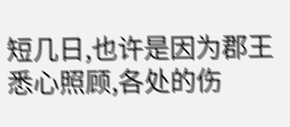短几日,也许是因为郡王悉心照顾,各处的伤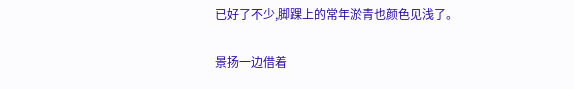已好了不少,脚踝上的常年淤青也颜色见浅了。

景扬一边借着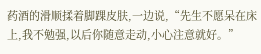药酒的滑顺揉着脚踝皮肤,一边说,“先生不愿呆在床上,我不勉强,以后你随意走动,小心注意就好。”